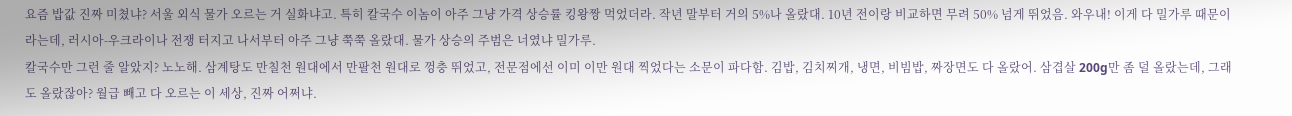요즘 밥값 진짜 미쳤냐? 서울 외식 물가 오르는 거 실화냐고. 특히 칼국수 이놈이 아주 그냥 가격 상승률 킹왕짱 먹었더라. 작년 말부터 거의 5%나 올랐대. 10년 전이랑 비교하면 무려 50% 넘게 뛰었음. 와우내! 이게 다 밀가루 때문이라는데, 러시아-우크라이나 전쟁 터지고 나서부터 아주 그냥 쭉쭉 올랐대. 물가 상승의 주범은 너였냐 밀가루.
칼국수만 그런 줄 알았지? 노노해. 삼계탕도 만칠천 원대에서 만팔천 원대로 껑충 뛰었고, 전문점에선 이미 이만 원대 찍었다는 소문이 파다함. 김밥, 김치찌개, 냉면, 비빔밥, 짜장면도 다 올랐어. 삼겹살 200g만 좀 덜 올랐는데, 그래도 올랐잖아? 월급 빼고 다 오르는 이 세상, 진짜 어쩌냐.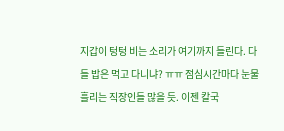지갑이 텅텅 비는 소리가 여기까지 들린다. 다들 밥은 먹고 다니냐? ㅠㅠ 점심시간마다 눈물 흘리는 직장인들 많을 듯. 이젠 칼국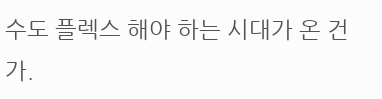수도 플렉스 해야 하는 시대가 온 건가.